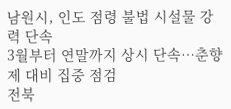남원시, 인도 점령 불법 시설물 강력 단속
3월부터 연말까지 상시 단속…춘향제 대비 집중 점검
전북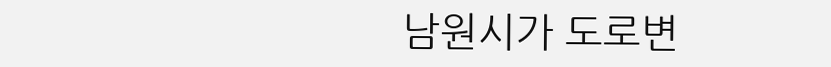남원시가 도로변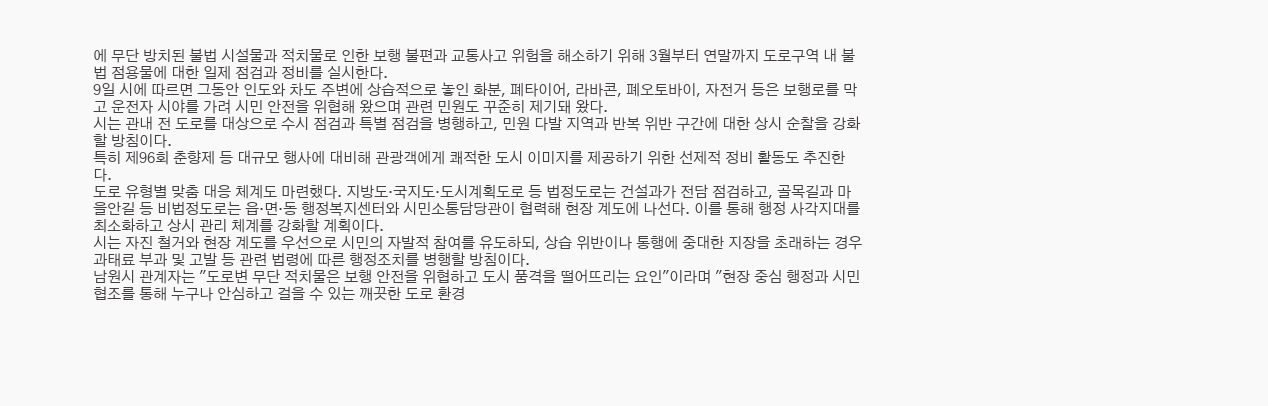에 무단 방치된 불법 시설물과 적치물로 인한 보행 불편과 교통사고 위험을 해소하기 위해 3월부터 연말까지 도로구역 내 불법 점용물에 대한 일제 점검과 정비를 실시한다.
9일 시에 따르면 그동안 인도와 차도 주변에 상습적으로 놓인 화분, 폐타이어, 라바콘, 폐오토바이, 자전거 등은 보행로를 막고 운전자 시야를 가려 시민 안전을 위협해 왔으며 관련 민원도 꾸준히 제기돼 왔다.
시는 관내 전 도로를 대상으로 수시 점검과 특별 점검을 병행하고, 민원 다발 지역과 반복 위반 구간에 대한 상시 순찰을 강화할 방침이다.
특히 제96회 춘향제 등 대규모 행사에 대비해 관광객에게 쾌적한 도시 이미지를 제공하기 위한 선제적 정비 활동도 추진한다.
도로 유형별 맞춤 대응 체계도 마련했다. 지방도·국지도·도시계획도로 등 법정도로는 건설과가 전담 점검하고, 골목길과 마을안길 등 비법정도로는 읍·면·동 행정복지센터와 시민소통담당관이 협력해 현장 계도에 나선다. 이를 통해 행정 사각지대를 최소화하고 상시 관리 체계를 강화할 계획이다.
시는 자진 철거와 현장 계도를 우선으로 시민의 자발적 참여를 유도하되, 상습 위반이나 통행에 중대한 지장을 초래하는 경우 과태료 부과 및 고발 등 관련 법령에 따른 행정조치를 병행할 방침이다.
남원시 관계자는 "도로변 무단 적치물은 보행 안전을 위협하고 도시 품격을 떨어뜨리는 요인"이라며 "현장 중심 행정과 시민 협조를 통해 누구나 안심하고 걸을 수 있는 깨끗한 도로 환경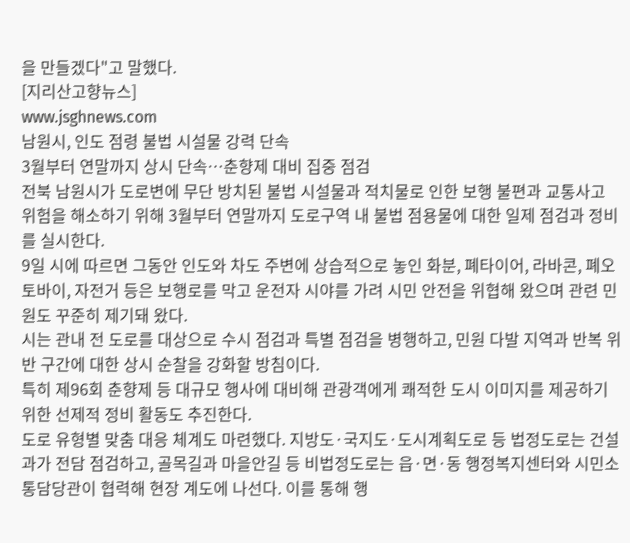을 만들겠다"고 말했다.
[지리산고향뉴스]
www.jsghnews.com
남원시, 인도 점령 불법 시설물 강력 단속
3월부터 연말까지 상시 단속…춘향제 대비 집중 점검
전북 남원시가 도로변에 무단 방치된 불법 시설물과 적치물로 인한 보행 불편과 교통사고 위험을 해소하기 위해 3월부터 연말까지 도로구역 내 불법 점용물에 대한 일제 점검과 정비를 실시한다.
9일 시에 따르면 그동안 인도와 차도 주변에 상습적으로 놓인 화분, 폐타이어, 라바콘, 폐오토바이, 자전거 등은 보행로를 막고 운전자 시야를 가려 시민 안전을 위협해 왔으며 관련 민원도 꾸준히 제기돼 왔다.
시는 관내 전 도로를 대상으로 수시 점검과 특별 점검을 병행하고, 민원 다발 지역과 반복 위반 구간에 대한 상시 순찰을 강화할 방침이다.
특히 제96회 춘향제 등 대규모 행사에 대비해 관광객에게 쾌적한 도시 이미지를 제공하기 위한 선제적 정비 활동도 추진한다.
도로 유형별 맞춤 대응 체계도 마련했다. 지방도·국지도·도시계획도로 등 법정도로는 건설과가 전담 점검하고, 골목길과 마을안길 등 비법정도로는 읍·면·동 행정복지센터와 시민소통담당관이 협력해 현장 계도에 나선다. 이를 통해 행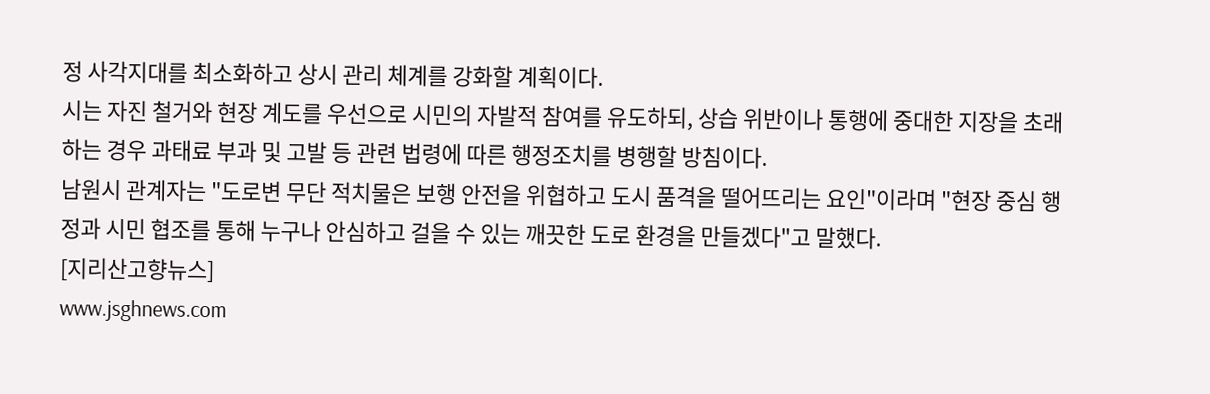정 사각지대를 최소화하고 상시 관리 체계를 강화할 계획이다.
시는 자진 철거와 현장 계도를 우선으로 시민의 자발적 참여를 유도하되, 상습 위반이나 통행에 중대한 지장을 초래하는 경우 과태료 부과 및 고발 등 관련 법령에 따른 행정조치를 병행할 방침이다.
남원시 관계자는 "도로변 무단 적치물은 보행 안전을 위협하고 도시 품격을 떨어뜨리는 요인"이라며 "현장 중심 행정과 시민 협조를 통해 누구나 안심하고 걸을 수 있는 깨끗한 도로 환경을 만들겠다"고 말했다.
[지리산고향뉴스]
www.jsghnews.com